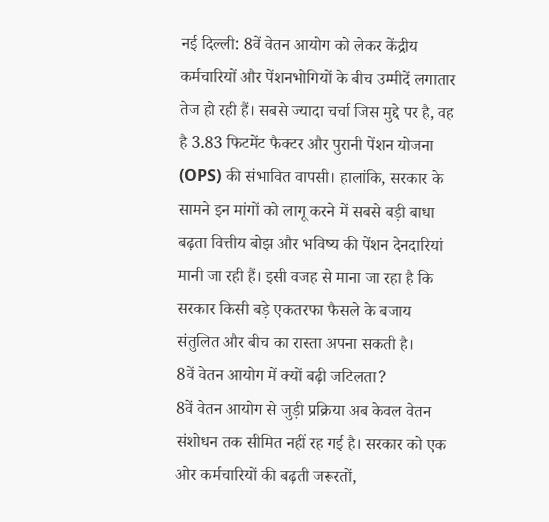नई दिल्ली: 8वें वेतन आयोग को लेकर केंद्रीय कर्मचारियों और पेंशनभोगियों के बीच उम्मीदें लगातार तेज हो रही हैं। सबसे ज्यादा चर्चा जिस मुद्दे पर है, वह है 3.83 फिटमेंट फैक्टर और पुरानी पेंशन योजना (OPS) की संभावित वापसी। हालांकि, सरकार के सामने इन मांगों को लागू करने में सबसे बड़ी बाधा बढ़ता वित्तीय बोझ और भविष्य की पेंशन देनदारियां मानी जा रही हैं। इसी वजह से माना जा रहा है कि सरकार किसी बड़े एकतरफा फैसले के बजाय संतुलित और बीच का रास्ता अपना सकती है।
8वें वेतन आयोग में क्यों बढ़ी जटिलता?
8वें वेतन आयोग से जुड़ी प्रक्रिया अब केवल वेतन संशोधन तक सीमित नहीं रह गई है। सरकार को एक ओर कर्मचारियों की बढ़ती जरूरतों,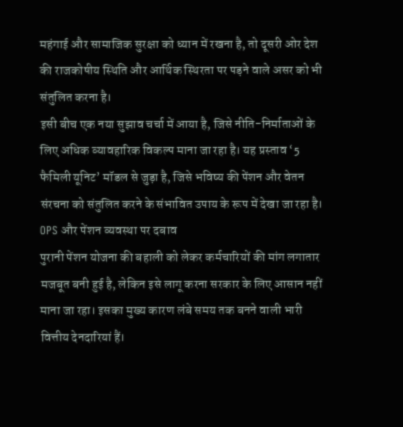महंगाई और सामाजिक सुरक्षा को ध्यान में रखना है, तो दूसरी ओर देश की राजकोषीय स्थिति और आर्थिक स्थिरता पर पड़ने वाले असर को भी संतुलित करना है।
इसी बीच एक नया सुझाव चर्चा में आया है, जिसे नीति-निर्माताओं के लिए अधिक व्यावहारिक विकल्प माना जा रहा है। यह प्रस्ताव ‘5 फैमिली यूनिट’ मॉडल से जुड़ा है, जिसे भविष्य की पेंशन और वेतन संरचना को संतुलित करने के संभावित उपाय के रूप में देखा जा रहा है।
OPS और पेंशन व्यवस्था पर दबाव
पुरानी पेंशन योजना की बहाली को लेकर कर्मचारियों की मांग लगातार मजबूत बनी हुई है, लेकिन इसे लागू करना सरकार के लिए आसान नहीं माना जा रहा। इसका मुख्य कारण लंबे समय तक बनने वाली भारी वित्तीय देनदारियां हैं।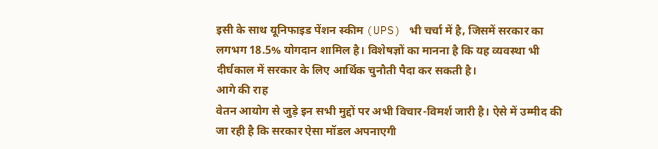इसी के साथ यूनिफाइड पेंशन स्कीम (UPS) भी चर्चा में है, जिसमें सरकार का लगभग 18.5% योगदान शामिल है। विशेषज्ञों का मानना है कि यह व्यवस्था भी दीर्घकाल में सरकार के लिए आर्थिक चुनौती पैदा कर सकती है।
आगे की राह
वेतन आयोग से जुड़े इन सभी मुद्दों पर अभी विचार-विमर्श जारी है। ऐसे में उम्मीद की जा रही है कि सरकार ऐसा मॉडल अपनाएगी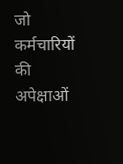जो कर्मचारियों की अपेक्षाओं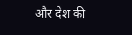और देश की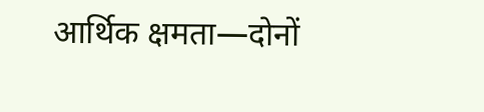आर्थिक क्षमता—दोनों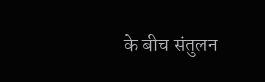के बीच संतुलन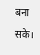बना सके।